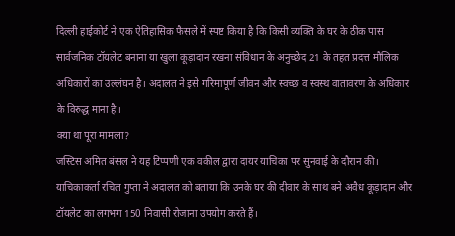दिल्ली हाईकोर्ट ने एक ऐतिहासिक फैसले में स्पष्ट किया है कि किसी व्यक्ति के घर के ठीक पास सार्वजनिक टॉयलेट बनाना या खुला कूड़ादान रखना संविधान के अनुच्छेद 21 के तहत प्रदत्त मौलिक अधिकारों का उल्लंघन है। अदालत ने इसे गरिमापूर्ण जीवन और स्वच्छ व स्वस्थ वातावरण के अधिकार के विरुद्ध माना है।
क्या था पूरा मामला?
जस्टिस अमित बंसल ने यह टिप्पणी एक वकील द्वारा दायर याचिका पर सुनवाई के दौरान की। याचिकाकर्ता रचित गुप्ता ने अदालत को बताया कि उनके घर की दीवार के साथ बने अवैध कूड़ादान और टॉयलेट का लगभग 150 निवासी रोजाना उपयोग करते हैं।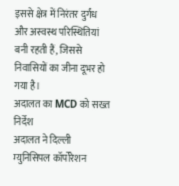इससे क्षेत्र में निरंतर दुर्गंध और अस्वस्थ परिस्थितियां बनी रहती हैं, जिससे निवासियों का जीना दूभर हो गया है।
अदालत का MCD को सख्त निर्देश
अदालत ने दिल्ली म्युनिसिपल कॉर्पोरेशन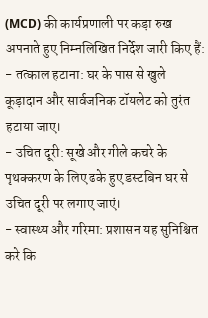(MCD) की कार्यप्रणाली पर कड़ा रुख अपनाते हुए निम्नलिखित निर्देश जारी किए हैं:
- तत्काल हटाना: घर के पास से खुले कूड़ादान और सार्वजनिक टॉयलेट को तुरंत हटाया जाए।
- उचित दूरी: सूखे और गीले कचरे के पृथक्करण के लिए ढके हुए डस्टबिन घर से उचित दूरी पर लगाए जाएं।
- स्वास्थ्य और गरिमा: प्रशासन यह सुनिश्चित करे कि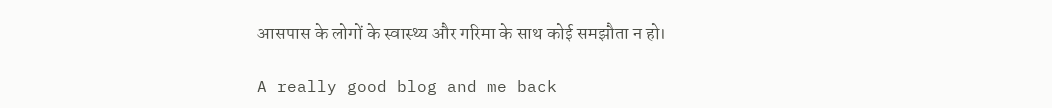आसपास के लोगों के स्वास्थ्य और गरिमा के साथ कोई समझौता न हो।

A really good blog and me back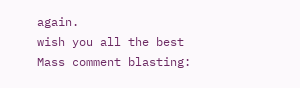again.
wish you all the best
Mass comment blasting: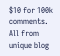$10 for 100k comments. All from unique blog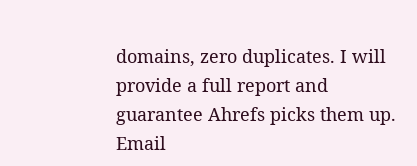domains, zero duplicates. I will provide a full report and guarantee Ahrefs picks them up. Email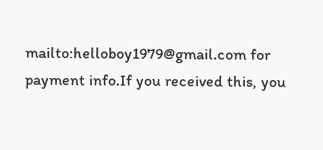mailto:helloboy1979@gmail.com for payment info.If you received this, you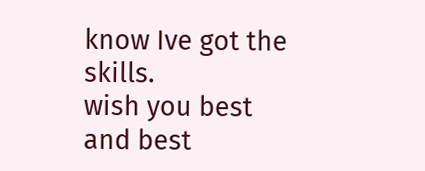know Ive got the skills.
wish you best and best